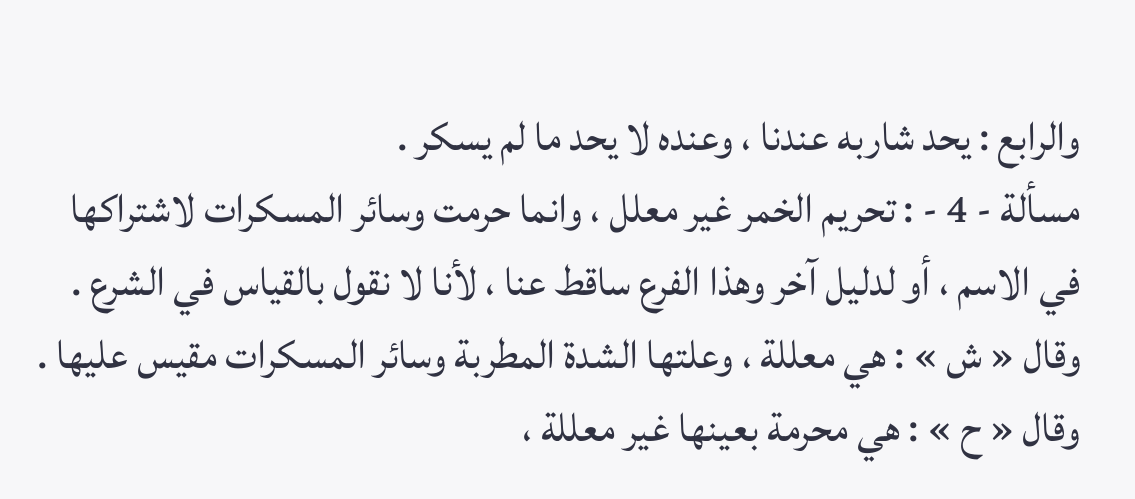والرابع : يحد شاربه عندنا ، وعنده لا يحد ما لم يسكر .
مسألة - 4 - : تحريم الخمر غير معلل ، وانما حرمت وسائر المسكرات لاشتراكها في الاسم ، أو لدليل آخر وهذا الفرع ساقط عنا ، لأنا لا نقول بالقياس في الشرع .
وقال « ش » : هي معللة ، وعلتها الشدة المطربة وسائر المسكرات مقيس عليها .
وقال « ح » : هي محرمة بعينها غير معللة ،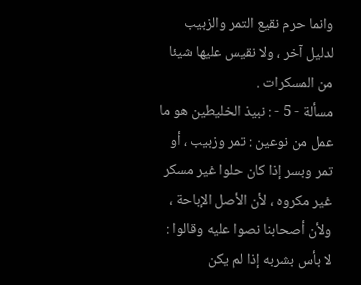وانما حرم نقيع التمر والزبيب لدليل آخر ، ولا نقيس عليها شيئا من المسكرات .
مسألة - 5 - : نبيذ الخليطين هو ما عمل من نوعين : تمر وزبيب ، أو تمر وبسر إذا كان حلوا غير مسكر غير مكروه ، لأن الأصل الإباحة ، ولأن أصحابنا نصوا عليه وقالوا : لا بأس بشربه إذا لم يكن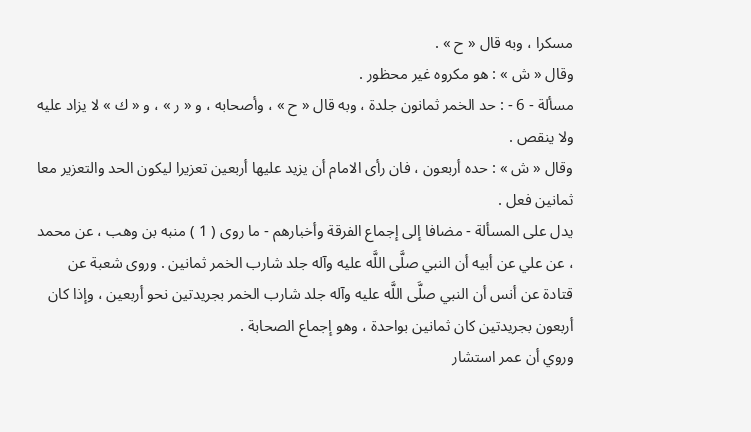مسكرا ، وبه قال « ح » .
وقال « ش » : هو مكروه غير محظور .
مسألة - 6 - : حد الخمر ثمانون جلدة ، وبه قال « ح » ، وأصحابه ، و « ر » ، و « ك » لا يزاد عليه ولا ينقص .
وقال « ش » : حده أربعون ، فان رأى الامام أن يزيد عليها أربعين تعزيرا ليكون الحد والتعزير معا ثمانين فعل .
يدل على المسألة - مضافا إلى إجماع الفرقة وأخبارهم - ما روى ( 1 ) منبه بن وهب ، عن محمد ، عن علي عن أبيه أن النبي صلَّى اللَّه عليه وآله جلد شارب الخمر ثمانين . وروى شعبة عن قتادة عن أنس أن النبي صلَّى اللَّه عليه وآله جلد شارب الخمر بجريدتين نحو أربعين ، وإذا كان أربعون بجريدتين كان ثمانين بواحدة ، وهو إجماع الصحابة .
وروي أن عمر استشار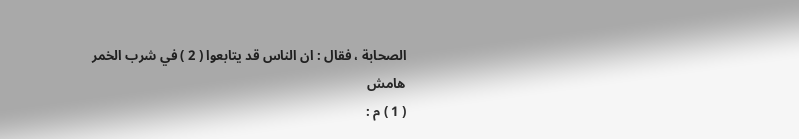الصحابة ، فقال : ان الناس قد يتابعوا ( 2 ) في شرب الخمر
هامش
( 1 ) م :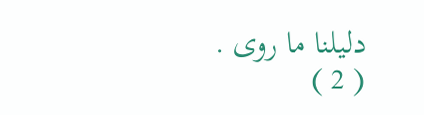دليلنا ما روى .
( 2 )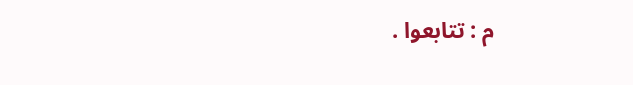م : تتابعوا .